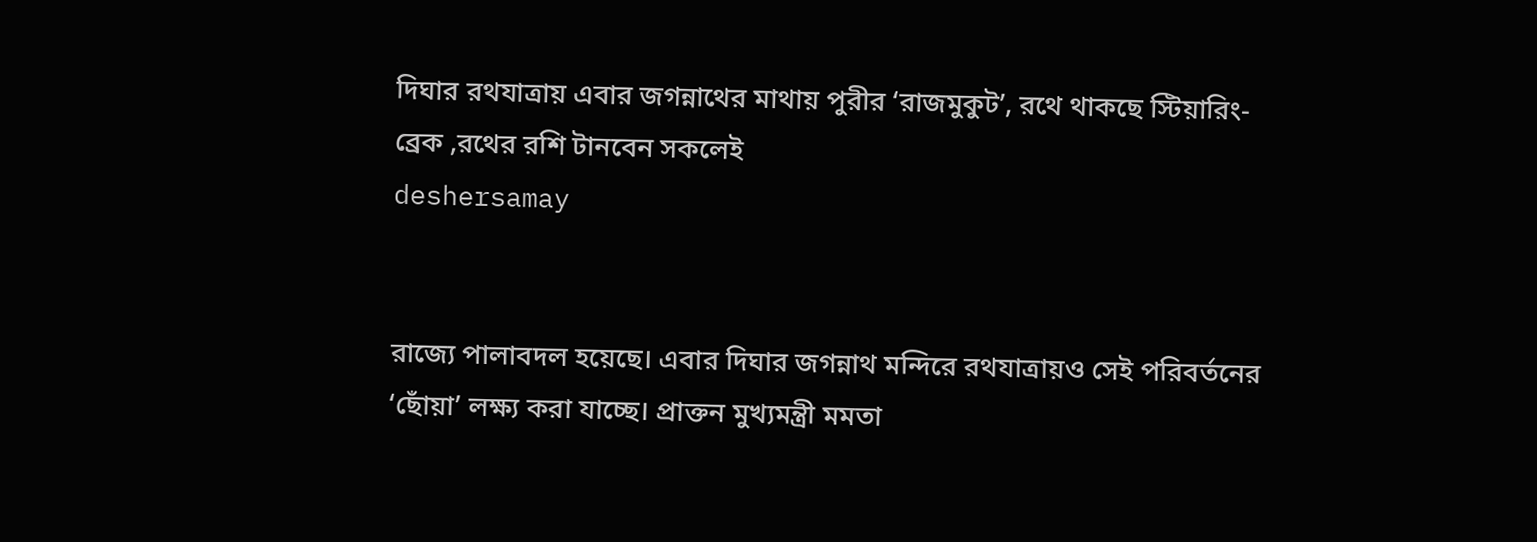দিঘার রথযাত্রায় এবার জগন্নাথের মাথায় পুরীর ‘রাজমুকুট’, রথে থাকছে স্টিয়ারিং-ব্রেক ,রথের রশি টানবেন সকলেই
deshersamay


রাজ্যে পালাবদল হয়েছে। এবার দিঘার জগন্নাথ মন্দিরে রথযাত্রায়ও সেই পরিবর্তনের ‘ছোঁয়া’ লক্ষ্য করা যাচ্ছে। প্রাক্তন মুখ্যমন্ত্রী মমতা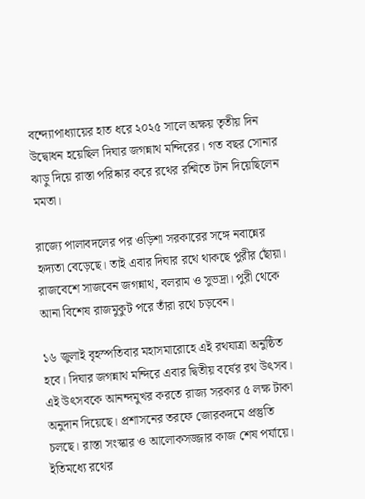বন্দ্যোপাধ্যায়ের হাত ধরে ২০২৫ সালে অক্ষয় তৃতীয় দিন উদ্বোধন হয়েছিল দিঘার জগন্নাথ মন্দিরের। গত বছর সোনার ঝাড়ু দিয়ে রাস্তা পরিষ্কার করে রথের রশ্মিতে টান দিয়েছিলেন মমতা।

রাজ্যে পালাবদলের পর ওড়িশা সরকারের সঙ্গে নবান্নের হৃদ্যতা বেড়েছে। তাই এবার দিঘার রথে থাকছে পুরীর ছোঁয়া। রাজবেশে সাজবেন জগন্নাথ, বলরাম ও সুভদ্রা। পুরী থেকে আনা বিশেষ রাজমুকুট পরে তাঁরা রথে চড়বেন।

১৬ জুলাই বৃহস্পতিবার মহাসমারোহে এই রথযাত্রা অনুষ্ঠিত হবে। দিঘার জগন্নাথ মন্দিরে এবার দ্বিতীয় বর্ষের রথ উৎসব। এই উৎসবকে আনন্দমুখর করতে রাজ্য সরকার ৫ লক্ষ টাকা অনুদান দিয়েছে। প্রশাসনের তরফে জোরকদমে প্রস্তুতি চলছে। রাস্তা সংস্কার ও আলোকসজ্জার কাজ শেষ পর্যায়ে। ইতিমধ্যে রথের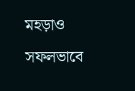মহড়াও সফলভাবে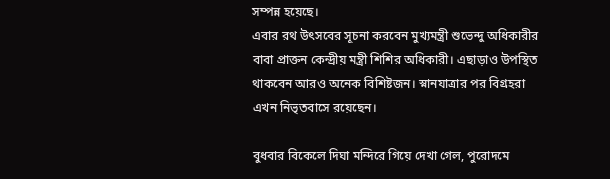সম্পন্ন হয়েছে।
এবার রথ উৎসবের সূচনা করবেন মুখ্যমন্ত্রী শুভেন্দু অধিকারীর বাবা প্রাক্তন কেন্দ্রীয় মন্ত্রী শিশির অধিকারী। এছাড়াও উপস্থিত থাকবেন আরও অনেক বিশিষ্টজন। স্নানযাত্রার পর বিগ্রহরা এখন নিভৃতবাসে রয়েছেন।

বুধবার বিকেলে দিঘা মন্দিরে গিয়ে দেখা গেল, পুরোদমে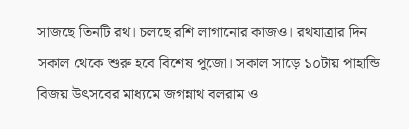সাজছে তিনটি রথ। চলছে রশি লাগানোর কাজও। রথযাত্রার দিন সকাল থেকে শুরু হবে বিশেষ পুজো। সকাল সাড়ে ১০টায় পাহান্ডি বিজয় উৎসবের মাধ্যমে জগন্নাথ বলরাম ও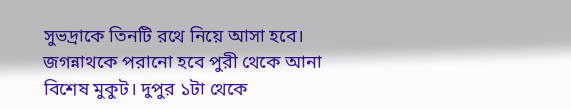সুভদ্রাকে তিনটি রথে নিয়ে আসা হবে। জগন্নাথকে পরানো হবে পুরী থেকে আনা বিশেষ মুকুট। দুপুর ১টা থেকে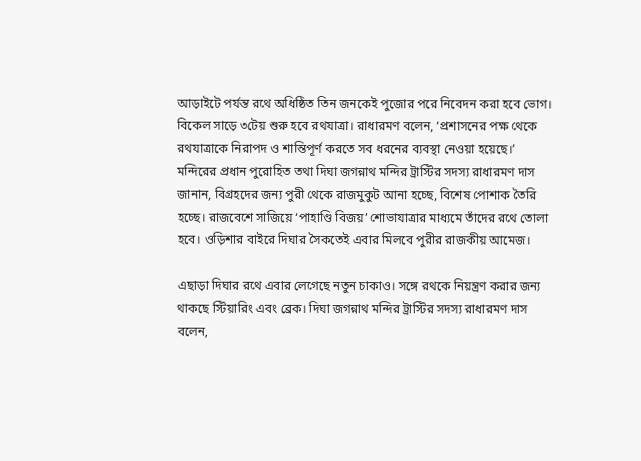আড়াইটে পর্যন্ত রথে অধিষ্ঠিত তিন জনকেই পুজোর পরে নিবেদন করা হবে ভোগ। বিকেল সাড়ে ৩টেয় শুরু হবে রথযাত্রা। রাধারমণ বলেন, ‘প্রশাসনের পক্ষ থেকে রথযাত্রাকে নিরাপদ ও শান্তিপূর্ণ করতে সব ধরনের ব্যবস্থা নেওয়া হয়েছে।’
মন্দিরের প্রধান পুরোহিত তথা দিঘা জগন্নাথ মন্দির ট্রাস্টির সদস্য রাধারমণ দাস জানান, বিগ্রহদের জন্য পুরী থেকে রাজমুকুট আনা হচ্ছে, বিশেষ পোশাক তৈরি হচ্ছে। রাজবেশে সাজিয়ে ‘পাহাণ্ডি বিজয়’ শোভাযাত্রার মাধ্যমে তাঁদের রথে তোলা হবে। ওড়িশার বাইরে দিঘার সৈকতেই এবার মিলবে পুরীর রাজকীয় আমেজ।

এছাড়া দিঘার রথে এবার লেগেছে নতুন চাকাও। সঙ্গে রথকে নিয়ন্ত্রণ করার জন্য থাকছে স্টিয়ারিং এবং ব্রেক। দিঘা জগন্নাথ মন্দির ট্রাস্টির সদস্য রাধারমণ দাস বলেন,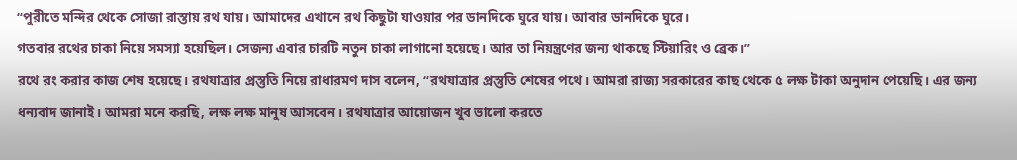“পুরীতে মন্দির থেকে সোজা রাস্তায় রথ যায়। আমাদের এখানে রথ কিছুটা যাওয়ার পর ডানদিকে ঘুরে যায়। আবার ডানদিকে ঘুরে।
গতবার রথের চাকা নিয়ে সমস্যা হয়েছিল। সেজন্য এবার চারটি নতুন চাকা লাগানো হয়েছে। আর তা নিয়ন্ত্রণের জন্য থাকছে স্টিয়ারিং ও ব্রেক।”
রথে রং করার কাজ শেষ হয়েছে। রথযাত্রার প্রস্তুতি নিয়ে রাধারমণ দাস বলেন, “রথযাত্রার প্রস্তুতি শেষের পথে। আমরা রাজ্য সরকারের কাছ থেকে ৫ লক্ষ টাকা অনুদান পেয়েছি। এর জন্য ধন্যবাদ জানাই। আমরা মনে করছি, লক্ষ লক্ষ মানুষ আসবেন। রথযাত্রার আয়োজন খুব ভালো করতে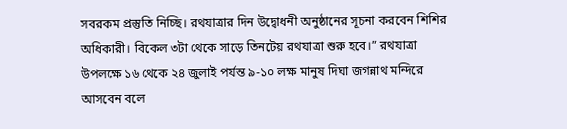সবরকম প্রস্তুতি নিচ্ছি। রথযাত্রার দিন উদ্বোধনী অনুষ্ঠানের সূচনা করবেন শিশির অধিকারী। বিকেল ৩টা থেকে সাড়ে তিনটেয় রথযাত্রা শুরু হবে।” রথযাত্রা উপলক্ষে ১৬ থেকে ২৪ জুলাই পর্যন্ত ৯-১০ লক্ষ মানুষ দিঘা জগন্নাথ মন্দিরে আসবেন বলে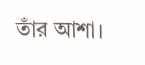তাঁর আশা।